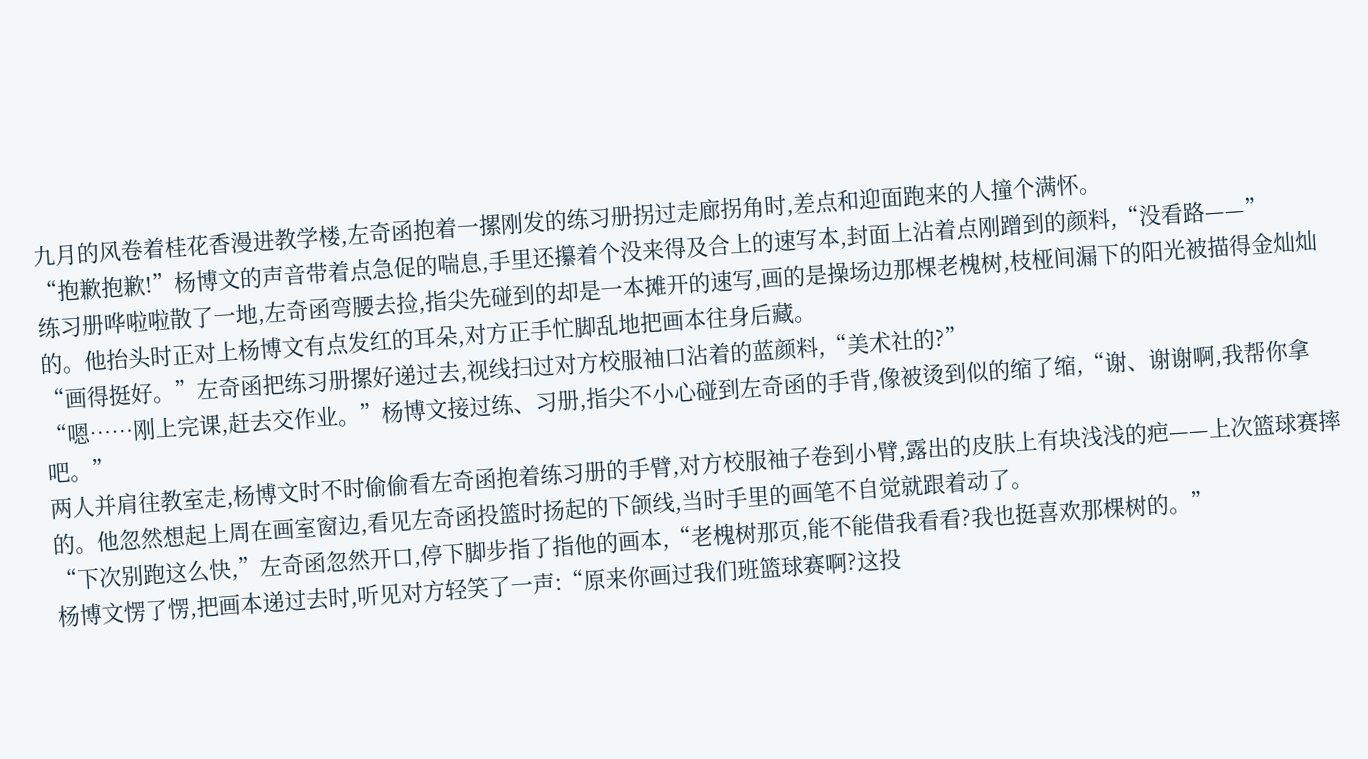九月的风卷着桂花香漫进教学楼,左奇函抱着一摞刚发的练习册拐过走廊拐角时,差点和迎面跑来的人撞个满怀。
“抱歉抱歉!”杨博文的声音带着点急促的喘息,手里还攥着个没来得及合上的速写本,封面上沾着点刚蹭到的颜料,“没看路——”
练习册哗啦啦散了一地,左奇函弯腰去捡,指尖先碰到的却是一本摊开的速写,画的是操场边那棵老槐树,枝桠间漏下的阳光被描得金灿灿的。他抬头时正对上杨博文有点发红的耳朵,对方正手忙脚乱地把画本往身后藏。
“画得挺好。”左奇函把练习册摞好递过去,视线扫过对方校服袖口沾着的蓝颜料,“美术社的?”
“嗯……刚上完课,赶去交作业。”杨博文接过练、习册,指尖不小心碰到左奇函的手背,像被烫到似的缩了缩,“谢、谢谢啊,我帮你拿吧。”
两人并肩往教室走,杨博文时不时偷偷看左奇函抱着练习册的手臂,对方校服袖子卷到小臂,露出的皮肤上有块浅浅的疤——上次篮球赛摔的。他忽然想起上周在画室窗边,看见左奇函投篮时扬起的下颌线,当时手里的画笔不自觉就跟着动了。
“下次别跑这么快,”左奇函忽然开口,停下脚步指了指他的画本,“老槐树那页,能不能借我看看?我也挺喜欢那棵树的。”
杨博文愣了愣,把画本递过去时,听见对方轻笑了一声:“原来你画过我们班篮球赛啊?这投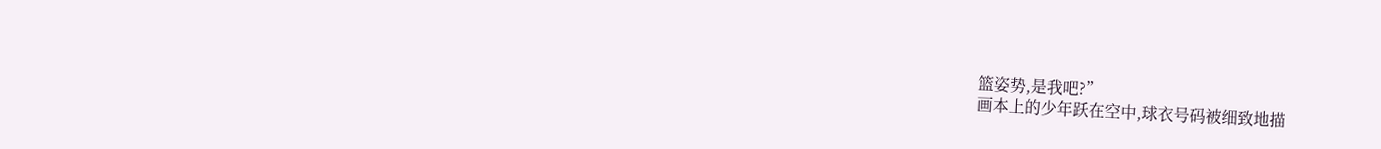篮姿势,是我吧?”
画本上的少年跃在空中,球衣号码被细致地描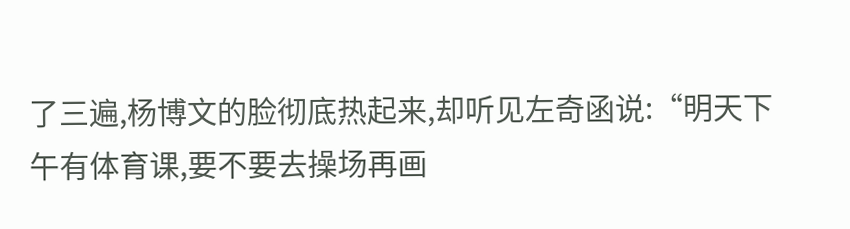了三遍,杨博文的脸彻底热起来,却听见左奇函说:“明天下午有体育课,要不要去操场再画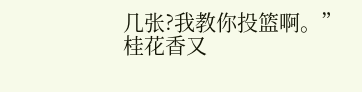几张?我教你投篮啊。”
桂花香又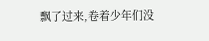飘了过来,卷着少年们没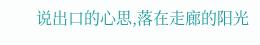说出口的心思,落在走廊的阳光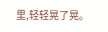里,轻轻晃了晃。